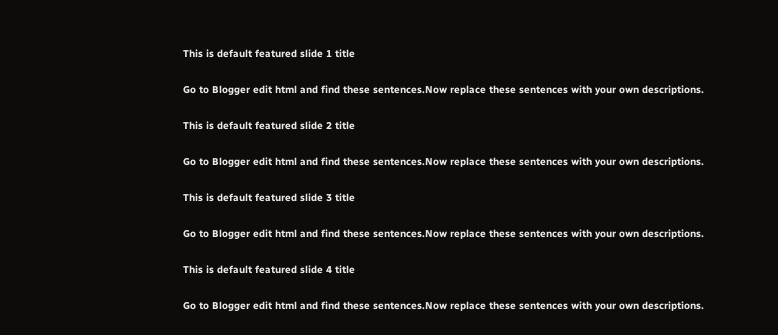This is default featured slide 1 title

Go to Blogger edit html and find these sentences.Now replace these sentences with your own descriptions.

This is default featured slide 2 title

Go to Blogger edit html and find these sentences.Now replace these sentences with your own descriptions.

This is default featured slide 3 title

Go to Blogger edit html and find these sentences.Now replace these sentences with your own descriptions.

This is default featured slide 4 title

Go to Blogger edit html and find these sentences.Now replace these sentences with your own descriptions.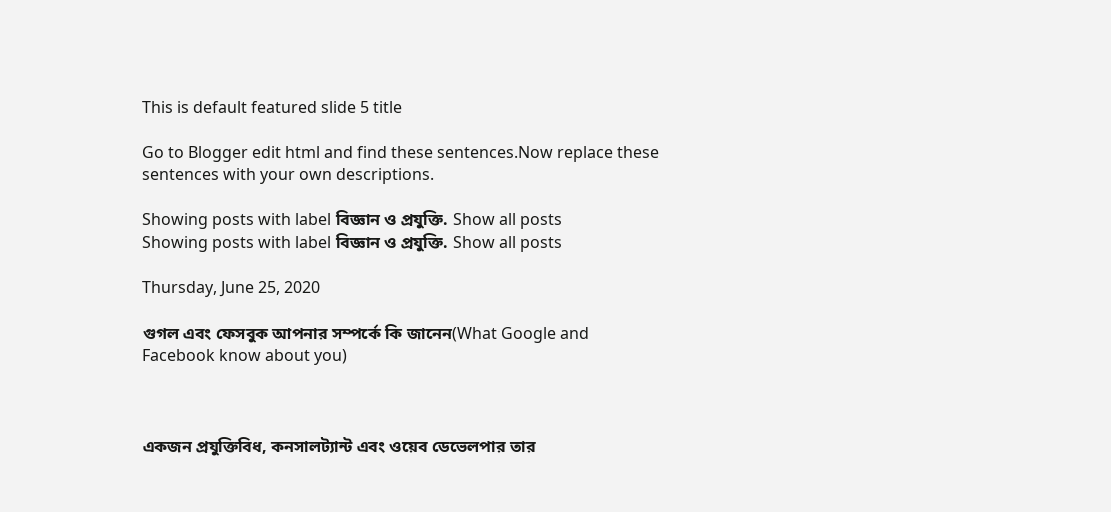This is default featured slide 5 title

Go to Blogger edit html and find these sentences.Now replace these sentences with your own descriptions.

Showing posts with label বিজ্ঞান ও প্রযুক্তি. Show all posts
Showing posts with label বিজ্ঞান ও প্রযুক্তি. Show all posts

Thursday, June 25, 2020

গুগল এবং ফেসবুক আপনার সম্পর্কে কি জানেন(What Google and Facebook know about you)



একজন প্রযুক্তিবিধ, কনসালট্যান্ট এবং ওয়েব ডেভেলপার তার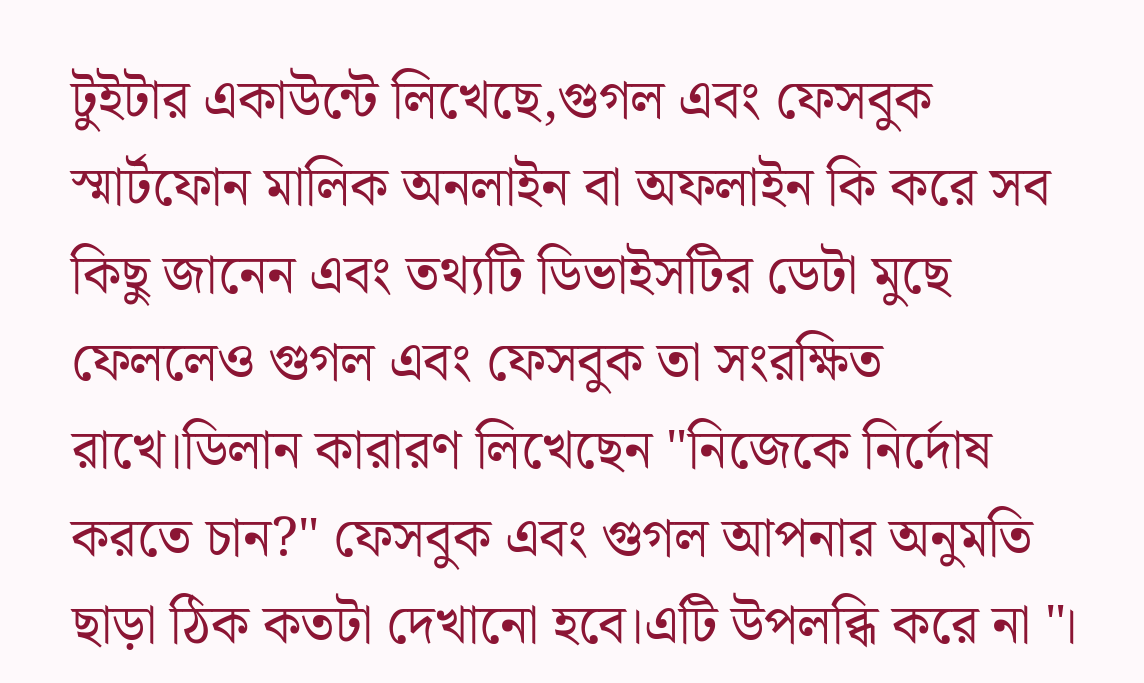টুইটার একাউন্টে লিখেছে,গুগল এবং ফেসবুক স্মার্টফোন মালিক অনলাইন বা অফলাইন কি করে সব কিছু জানেন এবং তথ্যটি ডিভাইসটির ডেটা মুছে ফেললেও গুগল এবং ফেসবুক তা সংরক্ষিত রাখে।ডিলান কারারণ লিখেছেন "নিজেকে নির্দোষ করতে চান?" ফেসবুক এবং গুগল আপনার অনুমতি ছাড়া ঠিক কতটা দেখানো হবে।এটি উপলব্ধি করে না "।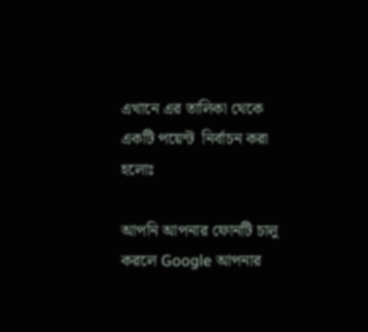এখানে এর তালিকা থেকে একটি পয়েন্ট  নির্বাচন করা হলোঃ

আপনি আপনার ফোনটি চালু করলে Google আপনার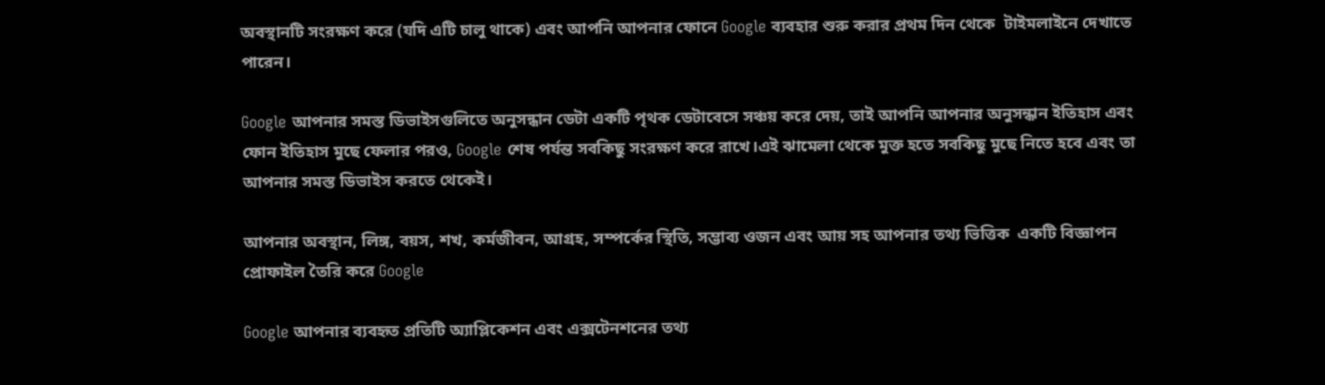অবস্থানটি সংরক্ষণ করে (যদি এটি চালু থাকে) এবং আপনি আপনার ফোনে Google ব্যবহার শুরু করার প্রথম দিন থেকে  টাইমলাইনে দেখাতে পারেন।

Google আপনার সমস্ত ডিভাইসগুলিতে অনুসন্ধান ডেটা একটি পৃথক ডেটাবেসে সঞ্চয় করে দেয়, তাই আপনি আপনার অনুসন্ধান ইতিহাস এবং ফোন ইতিহাস মুছে ফেলার পরও, Google শেষ পর্যন্ত সবকিছু সংরক্ষণ করে রাখে।এই ঝামেলা থেকে মুক্ত হতে সবকিছু মুছে নিতে হবে এবং তা আপনার সমস্ত ডিভাইস করতে থেকেই।

আপনার অবস্থান, লিঙ্গ, বয়স, শখ, কর্মজীবন, আগ্রহ, সম্পর্কের স্থিতি, সম্ভাব্য ওজন এবং আয় সহ আপনার তথ্য ভিত্তিক  একটি বিজ্ঞাপন প্রোফাইল তৈরি করে Google

Google আপনার ব্যবহৃত প্রতিটি অ্যাপ্লিকেশন এবং এক্সটেনশনের তথ্য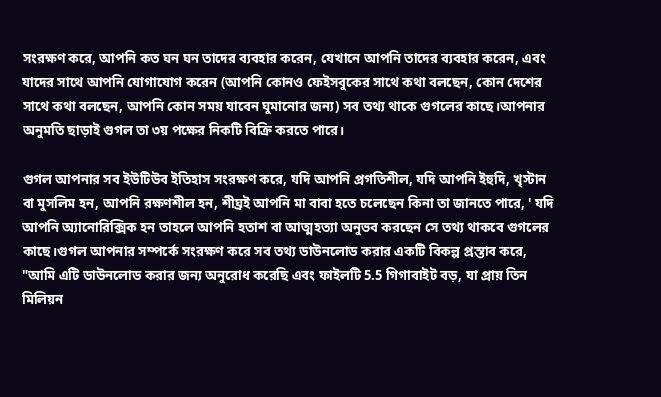সংরক্ষণ করে, আপনি কত ঘন ঘন তাদের ব্যবহার করেন, যেখানে আপনি তাদের ব্যবহার করেন, এবং যাদের সাথে আপনি যোগাযোগ করেন (আপনি কোনও ফেইসবুকের সাথে কথা বলছেন, কোন দেশের সাথে কথা বলছেন, আপনি কোন সময় যাবেন ঘুমানোর জন্য) সব তথ্য থাকে গুগলের কাছে।আপনার অনুমতি ছাড়াই গুগল তা ৩য় পক্ষের নিকটি বিক্রি করতে পারে।

গুগল আপনার সব ইউটিউব ইতিহাস সংরক্ষণ করে, যদি আপনি প্রগতিশীল, যদি আপনি ইহুদি, খৃস্টান বা মুসলিম হন, আপনি রক্ষণশীল হন, শীঘ্রই আপনি মা বাবা হতে চলেছেন কিনা তা জানতে পারে, ' যদি আপনি অ্যানোরিক্সিক হন তাহলে আপনি হতাশ বা আত্মহত্যা অনুভব করছেন সে তথ্য থাকবে গুগলের কাছে।গুগল আপনার সম্পর্কে সংরক্ষণ করে সব তথ্য ডাউনলোড করার একটি বিকল্প প্রস্তাব করে, "আমি এটি ডাউনলোড করার জন্য অনুরোধ করেছি এবং ফাইলটি 5.5 গিগাবাইট বড়, যা প্রায় তিন মিলিয়ন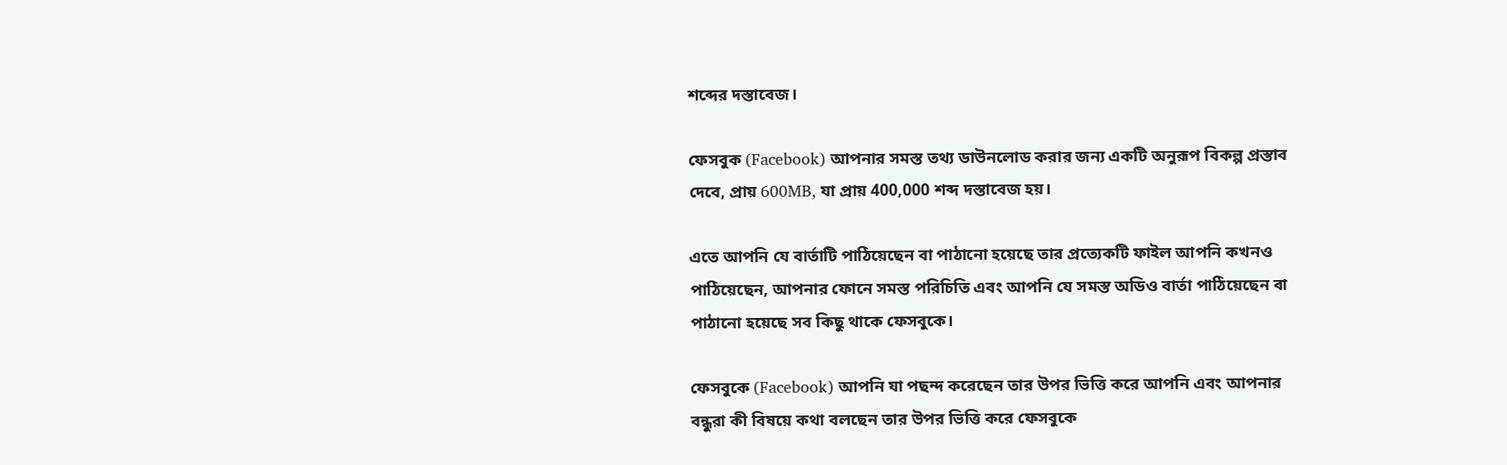শব্দের দস্তাবেজ।

ফেসবুক (Facebook) আপনার সমস্ত তথ্য ডাউনলোড করার জন্য একটি অনুরূপ বিকল্প প্রস্তাব দেবে, প্রায় 600MB, যা প্রায় 400,000 শব্দ দস্তাবেজ হয়।

এতে আপনি যে বার্তাটি পাঠিয়েছেন বা পাঠানো হয়েছে তার প্রত্যেকটি ফাইল আপনি কখনও পাঠিয়েছেন, আপনার ফোনে সমস্ত পরিচিতি এবং আপনি যে সমস্ত অডিও বার্তা পাঠিয়েছেন বা পাঠানো হয়েছে সব কিছু থাকে ফেসবুকে।

ফেসবুকে (Facebook) আপনি যা পছন্দ করেছেন তার উপর ভিত্তি করে আপনি এবং আপনার বন্ধুরা কী বিষয়ে কথা বলছেন তার উপর ভিত্তি করে ফেসবুকে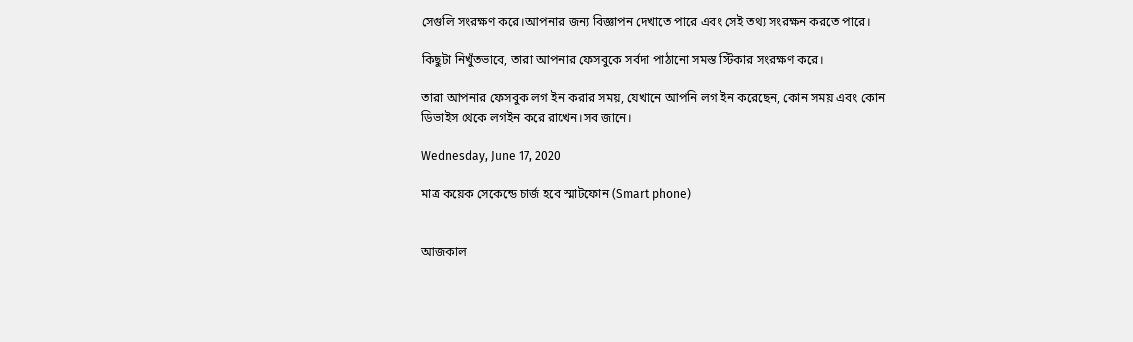সেগুলি সংরক্ষণ করে।আপনার জন্য বিজ্ঞাপন দেখাতে পারে এবং সেই তথ্য সংরক্ষন করতে পারে।

কিছুটা নিখুঁতভাবে, তারা আপনার ফেসবুকে সর্বদা পাঠানো সমস্ত স্টিকার সংরক্ষণ করে।

তারা আপনার ফেসবুক লগ ইন করার সময়, যেখানে আপনি লগ ইন করেছেন, কোন সময় এবং কোন ডিভাইস থেকে লগইন করে রাখেন।সব জানে।

Wednesday, June 17, 2020

মাত্র কয়েক সেকেন্ডে চার্জ হবে স্মাটফোন (Smart phone)


আজকাল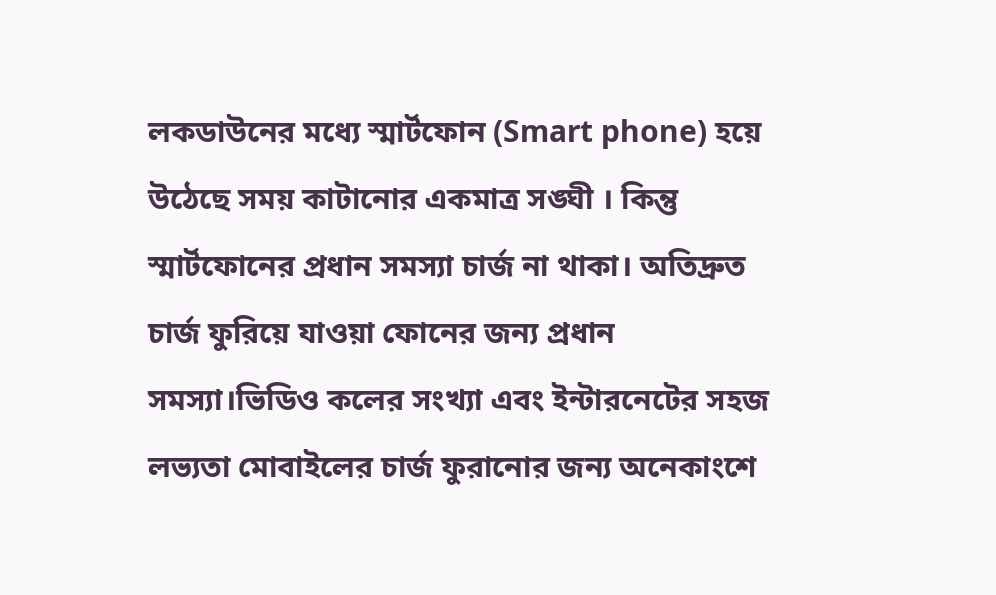লকডাউনের মধ্যে স্মার্টফোন (Smart phone) হয়ে উঠেছে সময় কাটানোর একমাত্র সঙ্ঘী । কিন্তু স্মার্টফোনের প্রধান সমস্যা চার্জ না থাকা। অতিদ্রুত চার্জ ফুরিয়ে যাওয়া ফোনের জন্য প্রধান সমস্যা।ভিডিও কলের সংখ্যা এবং ইন্টারনেটের সহজ লভ্যতা মোবাইলের চার্জ ফুরানোর জন্য অনেকাংশে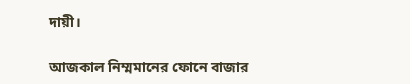দায়ী।

আজকাল নিম্মমানের ফোনে বাজার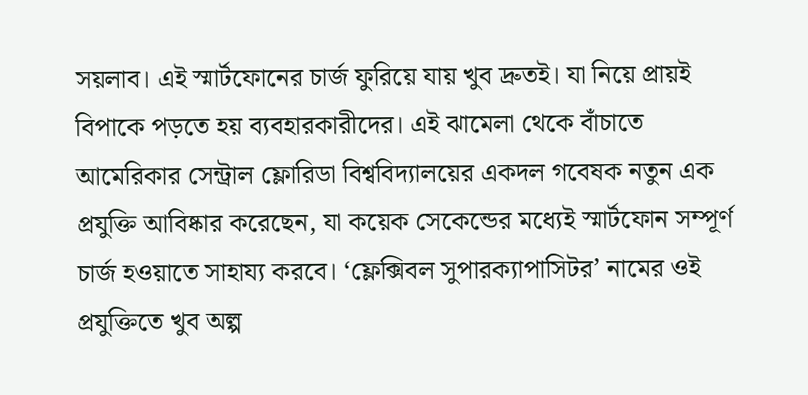সয়লাব। এই স্মার্টফোনের চার্জ ফুরিয়ে যায় খুব দ্রুতই। যা নিয়ে প্রায়ই বিপাকে পড়তে হয় ব্যবহারকারীদের। এই ঝামেলা থেকে বাঁচাতে আমেরিকার সেন্ট্রাল ফ্লোরিডা বিশ্ববিদ্যালয়ের একদল গবেষক নতুন এক প্রযুক্তি আবিষ্কার করেছেন, যা কয়েক সেকেন্ডের মধ্যেই স্মার্টফোন সম্পূর্ণ চার্জ হওয়াতে সাহায্য করবে। ‘ফ্লেক্সিবল সুপারক্যাপাসিটর’ নামের ওই প্রযুক্তিতে খুব অল্প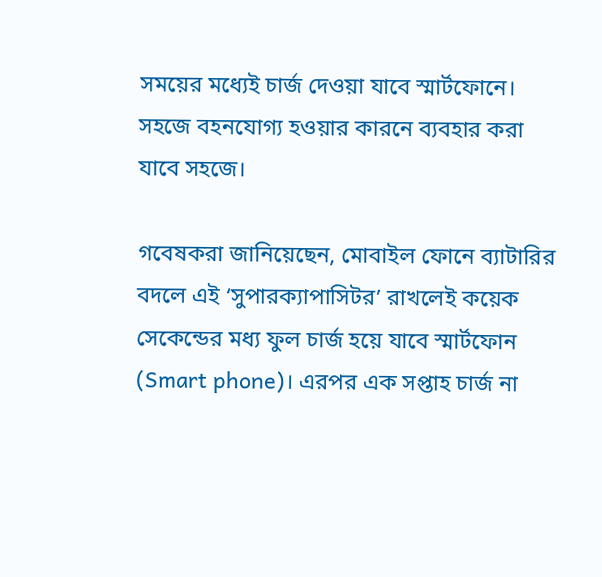সময়ের মধ্যেই চার্জ দেওয়া যাবে স্মার্টফোনে। সহজে বহনযোগ্য হওয়ার কারনে ব্যবহার করা যাবে সহজে।

গবেষকরা জানিয়েছেন, মোবাইল ফোনে ব্যাটারির বদলে এই ‘সুপারক্যাপাসিটর’ রাখলেই কয়েক সেকেন্ডের মধ্য ফুল চার্জ হয়ে যাবে স্মার্টফোন (Smart phone)। এরপর এক সপ্তাহ চার্জ না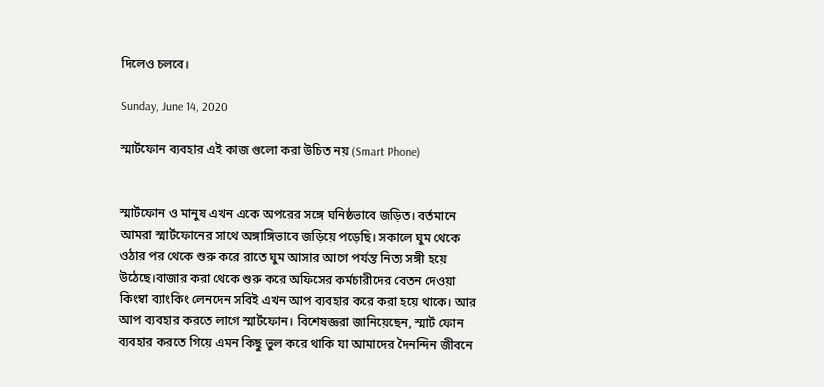দিলেও চলবে।

Sunday, June 14, 2020

স্মার্টফোন ব্যবহার এই কাজ গুলো করা উচিত নয় (Smart Phone)


স্মার্টফোন ও মানুষ এখন একে অপরের সঙ্গে ঘনিষ্ঠভাবে জড়িত। বর্তমানে আমরা স্মার্টফোনের সাথে অঙ্গাঙ্গিভাবে জড়িয়ে পড়েছি। সকালে ঘুম থেকে ওঠার পর থেকে শুরু করে রাতে ঘুম আসার আগে পর্যন্ত নিত্য সঙ্গী হয়ে উঠেছে।বাজার করা থেকে শুরু করে অফিসের কর্মচারীদের বেতন দেওয়া কিংম্বা ব্যাংকিং লেনদেন সবিই এখন আপ ব্যবহার করে করা হয়ে থাকে। আর আপ ব্যবহার করতে লাগে স্মার্টফোন। বিশেষজ্ঞরা জানিয়েছেন, স্মার্ট ফোন ব্যবহার করতে গিয়ে এমন কিছু ভুল করে থাকি যা আমাদের দৈনন্দিন জীবনে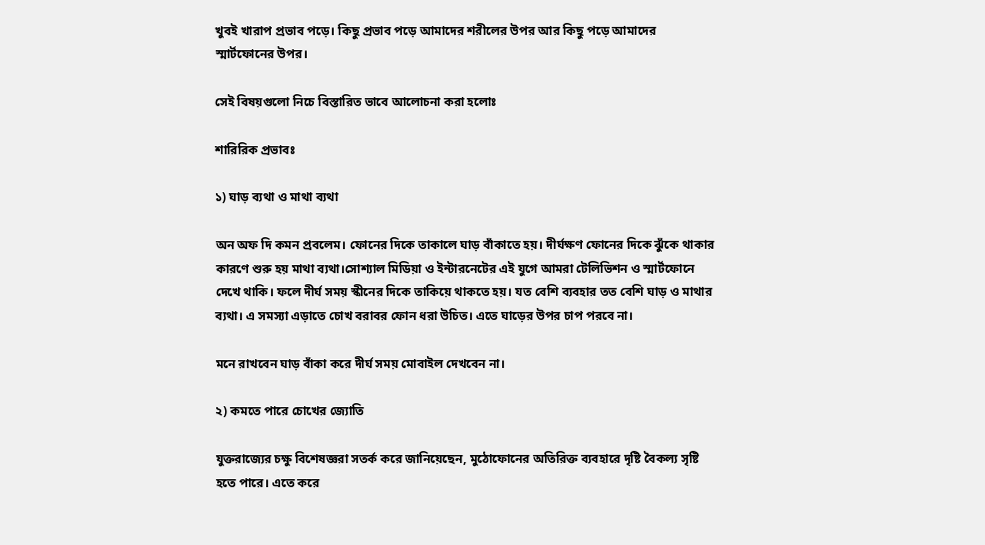খুবই খারাপ প্রভাব পড়ে। কিছু প্রভাব পড়ে আমাদের শরীলের উপর আর কিছু পড়ে আমাদের স্মার্টফোনের উপর।

সেই বিষয়গুলো নিচে বিস্তারিত ভাবে আলোচনা করা হলোঃ

শারিরিক প্রভাবঃ

১) ঘাড় ব্যথা ও মাথা ব্যথা

অন অফ দি কমন প্রবলেম। ফোনের দিকে তাকালে ঘাড় বাঁকাতে হয়। দীর্ঘক্ষণ ফোনের দিকে ঝুঁকে থাকার কারণে শুরু হয় মাথা ব্যথা।সোশ্যাল মিডিয়া ও ইন্টারনেটের এই যুগে আমরা টেলিভিশন ও স্মার্টফোনে দেখে থাকি। ফলে দীর্ঘ সময় স্কীনের দিকে তাকিয়ে থাকতে হয়। যত বেশি ব্যবহার তত বেশি ঘাড় ও মাথার ব্যথা। এ সমস্যা এড়াতে চোখ বরাবর ফোন ধরা উচিত। এতে ঘাড়ের উপর চাপ পরবে না।

মনে রাখবেন ঘাড় বাঁকা করে দীর্ঘ সময় মোবাইল দেখবেন না।

২) কমতে পারে চোখের জ্যোতি

যুক্তরাজ্যের চক্ষু বিশেষজ্ঞরা সতর্ক করে জানিয়েছেন, মুঠোফোনের অতিরিক্ত ব্যবহারে দৃষ্টি বৈকল্য সৃষ্টি হতে পারে। এতে করে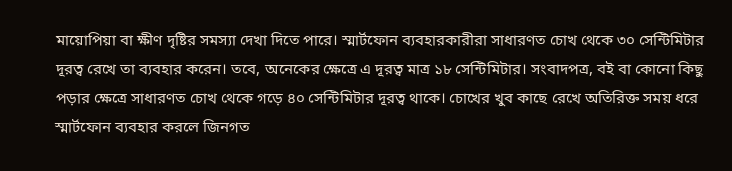মায়োপিয়া বা ক্ষীণ দৃষ্টির সমস্যা দেখা দিতে পারে। স্মার্টফোন ব্যবহারকারীরা সাধারণত চোখ থেকে ৩০ সেন্টিমিটার দূরত্ব রেখে তা ব্যবহার করেন। তবে, অনেকের ক্ষেত্রে এ দূরত্ব মাত্র ১৮ সেন্টিমিটার। সংবাদপত্র, বই বা কোনো কিছু পড়ার ক্ষেত্রে সাধারণত চোখ থেকে গড়ে ৪০ সেন্টিমিটার দূরত্ব থাকে। চোখের খুব কাছে রেখে অতিরিক্ত সময় ধরে স্মার্টফোন ব্যবহার করলে জিনগত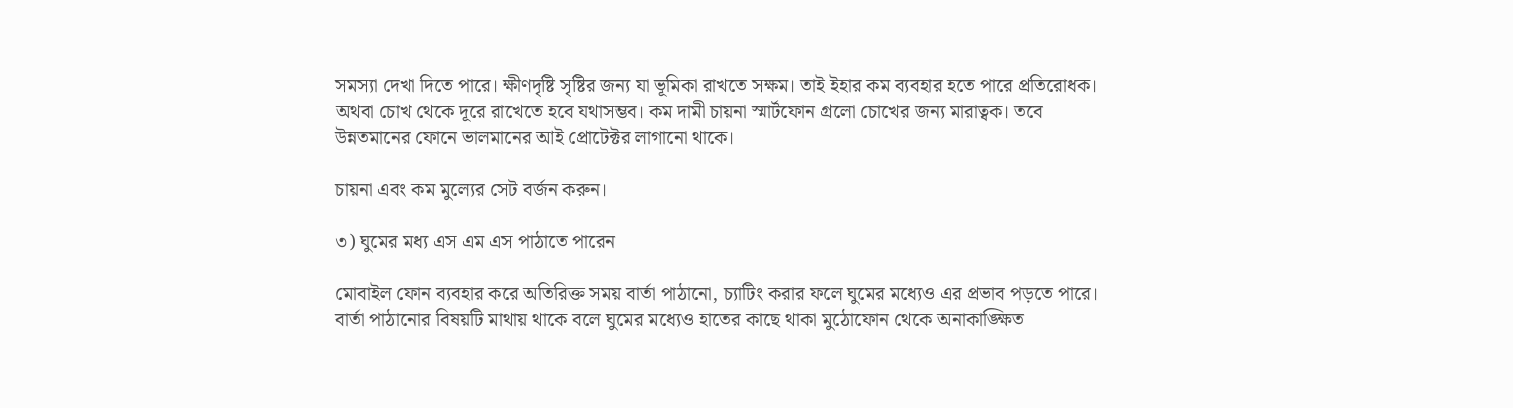সমস্যা দেখা দিতে পারে। ক্ষীণদৃষ্টি সৃষ্টির জন্য যা ভূমিকা রাখতে সক্ষম। তাই ইহার কম ব্যবহার হতে পারে প্রতিরোধক। অথবা চোখ থেকে দূরে রাখেতে হবে যথাসম্ভব। কম দামী চায়না স্মার্টফোন গ্রলো চোখের জন্য মারাত্বক। তবে উন্নতমানের ফোনে ভালমানের আই প্রোটেক্টর লাগানো থাকে।

চায়না এবং কম মুল্যের সেট বর্জন করুন।

৩) ঘুমের মধ্য এস এম এস পাঠাতে পারেন

মোবাইল ফোন ব্যবহার করে অতিরিক্ত সময় বার্তা পাঠানো, চ্যাটিং করার ফলে ঘুমের মধ্যেও এর প্রভাব পড়তে পারে। বার্তা পাঠানোর বিষয়টি মাথায় থাকে বলে ঘুমের মধ্যেও হাতের কাছে থাকা মুঠোফোন থেকে অনাকাঙ্ক্ষিত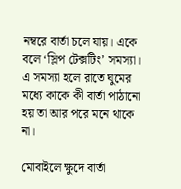নম্বরে বার্তা চলে যায়। একে বলে ‘স্লিপ টেক্সটিং’ সমস্যা।  এ সমস্যা হলে রাতে ঘুমের মধ্যে কাকে কী বার্তা পাঠানো হয় তা আর পরে মনে থাকে না।

মোবাইলে ক্ষুদে বার্তা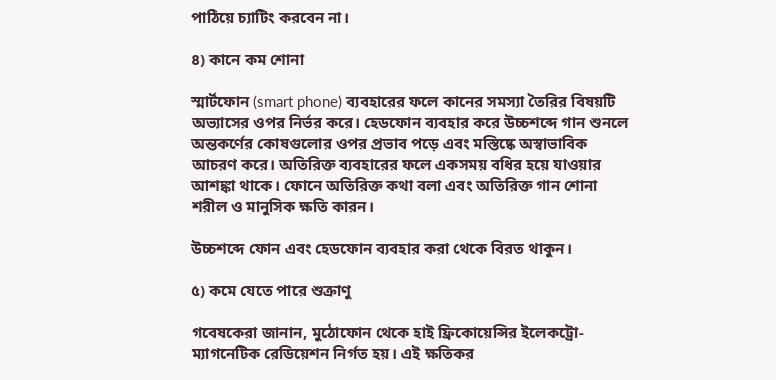পাঠিয়ে চ্যাটিং করবেন না।

৪) কানে কম শোনা

স্মার্টফোন (smart phone) ব্যবহারের ফলে কানের সমস্যা তৈরির বিষয়টি অভ্যাসের ওপর নির্ভর করে। হেডফোন ব্যবহার করে উচ্চশব্দে গান শুনলে অন্তকর্ণের কোষগুলোর ওপর প্রভাব পড়ে এবং মস্তিষ্কে অস্বাভাবিক আচরণ করে। অতিরিক্ত ব্যবহারের ফলে একসময় বধির হয়ে যাওয়ার আশঙ্কা থাকে। ফোনে অতিরিক্ত কথা বলা এবং অতিরিক্ত গান শোনা শরীল ও মানুসিক ক্ষতি কারন।

উচ্চশব্দে ফোন এবং হেডফোন ব্যবহার করা থেকে বিরত থাকুন।

৫) কমে যেতে পারে শুক্রাণু

গবেষকেরা জানান, মুঠোফোন থেকে হাই ফ্রিকোয়েন্সির ইলেকট্রো-ম্যাগনেটিক রেডিয়েশন নির্গত হয়। এই ক্ষতিকর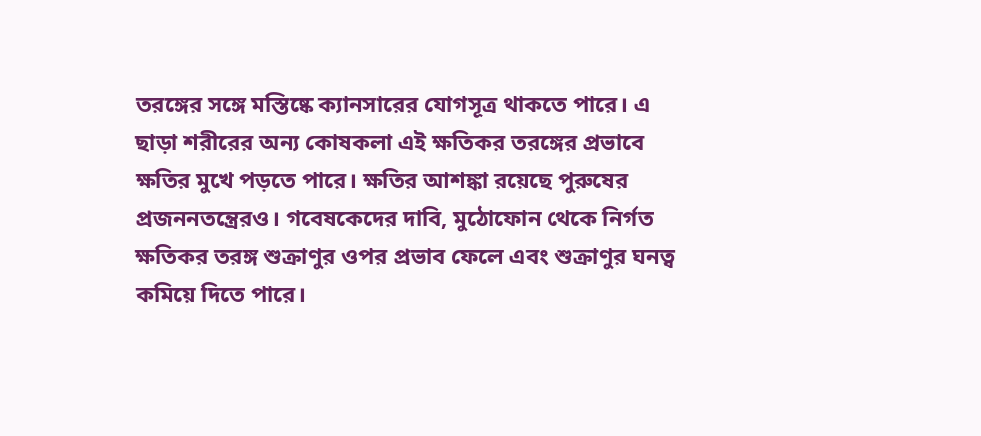তরঙ্গের সঙ্গে মস্তিষ্কে ক্যানসারের যোগসূত্র থাকতে পারে। এ ছাড়া শরীরের অন্য কোষকলা এই ক্ষতিকর তরঙ্গের প্রভাবে ক্ষতির মুখে পড়তে পারে। ক্ষতির আশঙ্কা রয়েছে পুরুষের প্রজননতন্ত্রেরও। গবেষকেদের দাবি, মুঠোফোন থেকে নির্গত ক্ষতিকর তরঙ্গ শুক্রাণুর ওপর প্রভাব ফেলে এবং শুক্রাণুর ঘনত্ব কমিয়ে দিতে পারে।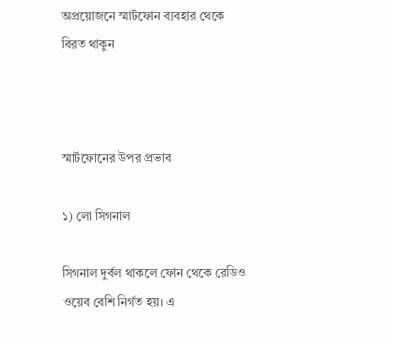অপ্রয়োজনে স্মার্টফোন ব্যবহার থেকে বিরত থাকুন



স্মার্টফোনের উপর প্রভাব

১) লো সিগনাল

সিগনাল দুর্বল থাকলে ফোন থেকে রেডিও ওয়েব বেশি নির্গত হয়। এ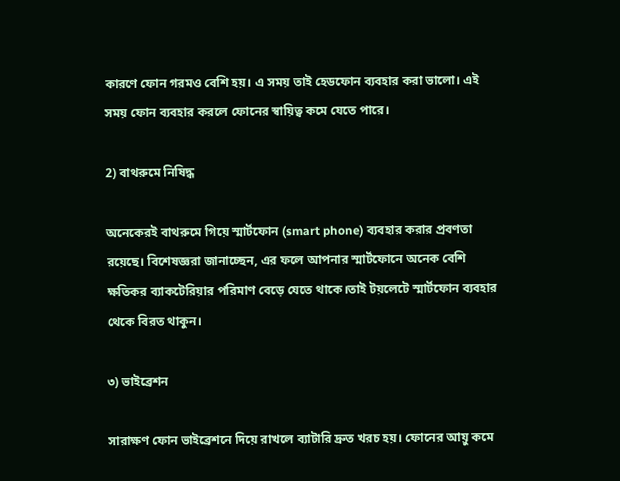কারণে ফোন গরমও বেশি হয়। এ সময় তাই হেডফোন ব্যবহার করা ভালো। এই সময় ফোন ব্যবহার করলে ফোনের স্বায়িত্ব কমে যেতে পারে।

2) বাথরুমে নিষিদ্ধ

অনেকেরই বাথরুমে গিয়ে স্মার্টফোন (smart phone) ব্যবহার করার প্রবণতা রয়েছে। বিশেষজ্ঞরা জানাচ্ছেন, এর ফলে আপনার স্মার্টফোনে অনেক বেশি ক্ষতিকর ব্যাকটেরিয়ার পরিমাণ বেড়ে যেতে থাকে।তাই টয়লেটে স্মার্টফোন ব্যবহার থেকে বিরত থাকুন।

৩) ভাইব্রেশন

সারাক্ষণ ফোন ভাইব্রেশনে দিয়ে রাখলে ব্যাটারি দ্রুত খরচ হয়। ফোনের আয়ু কমে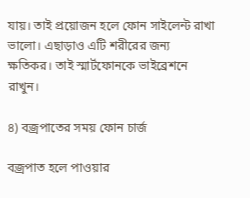যায়। তাই প্রয়োজন হলে ফোন সাইলেন্ট রাখা ভালো। এছাড়াও এটি শরীরের জন্য ক্ষতিকর। তাই স্মার্টফোনকে ভাইব্রেশনে রাখুন।

৪) বজ্রপাতের সময় ফোন চার্জ

বজ্রপাত হলে পাওয়ার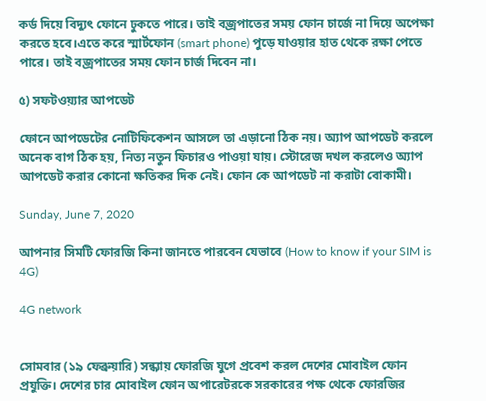কর্ড দিয়ে বিদ্যুৎ ফোনে ঢুকতে পারে। তাই বজ্রপাতের সময় ফোন চার্জে না দিয়ে অপেক্ষা করতে হবে।এতে করে স্মার্টফোন (smart phone) পুড়ে যাওয়ার হাত থেকে রক্ষা পেতে পারে। তাই বজ্রপাতের সময় ফোন চার্জ দিবেন না।

৫) সফটওয়্যার আপডেট

ফোনে আপডেটের নোটিফিকেশন আসলে তা এড়ানো ঠিক নয়। অ্যাপ আপডেট করলে অনেক বাগ ঠিক হয়, নিত্য নতুন ফিচারও পাওয়া যায়। স্টোরেজ দখল করলেও অ্যাপ আপডেট করার কোনো ক্ষতিকর দিক নেই। ফোন কে আপডেট না করাটা বোকামী।

Sunday, June 7, 2020

আপনার সিমটি ফোরজি কিনা জানতে পারবেন যেভাবে (How to know if your SIM is 4G)

4G network


সোমবার (১৯ ফেব্রুয়ারি) সন্ধ্যায় ফোরজি যুগে প্রবেশ করল দেশের মোবাইল ফোন প্রযুক্তি। দেশের চার মোবাইল ফোন অপারেটরকে সরকারের পক্ষ থেকে ফোরজির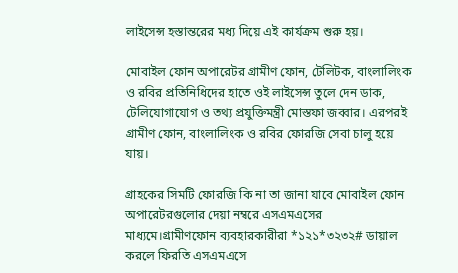লাইসেন্স হস্তান্তরের মধ্য দিয়ে এই কার্যক্রম শুরু হয়।

মোবাইল ফোন অপারেটর গ্রামীণ ফোন, টেলিটক, বাংলালিংক ও রবির প্রতিনিধিদের হাতে ওই লাইসেন্স তুলে দেন ডাক, টেলিযোগাযোগ ও তথ্য প্রযুক্তিমন্ত্রী মোস্তফা জব্বার। এরপরই গ্রামীণ ফোন, বাংলালিংক ও রবির ফোরজি সেবা চালু হয়ে যায়।

গ্রাহকের সিমটি ফোরজি কি না তা জানা যাবে মোবাইল ফোন অপারেটরগুলোর দেয়া নম্বরে এসএমএসের মাধ্যমে।গ্রামীণফোন ব্যবহারকারীরা *১২১*৩২৩২# ডায়াল করলে ফিরতি এসএমএসে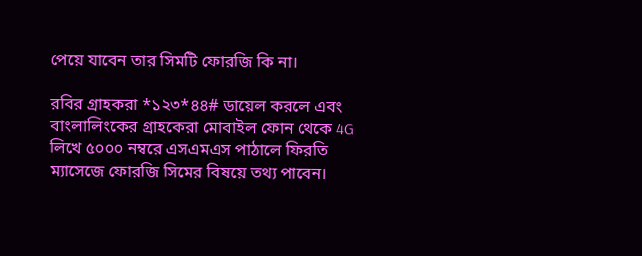পেয়ে যাবেন তার সিমটি ফোরজি কি না।

রবির গ্রাহকরা *১২৩*৪৪# ডায়েল করলে এবং বাংলালিংকের গ্রাহকেরা মোবাইল ফোন থেকে 4G লিখে ৫০০০ নম্বরে এসএমএস পাঠালে ফিরতি ম্যাসেজে ফোরজি সিমের বিষয়ে তথ্য পাবেন।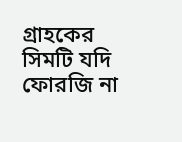গ্রাহকের সিমটি যদি ফোরজি না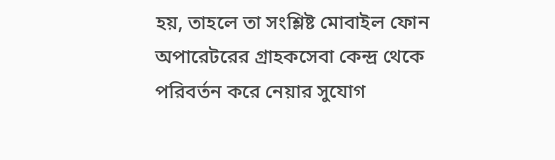হয়, তাহলে তা সংশ্লিষ্ট মোবাইল ফোন অপারেটরের গ্রাহকসেবা কেন্দ্র থেকে পরিবর্তন করে নেয়ার সুযোগ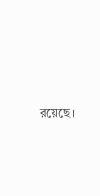রয়েছে।